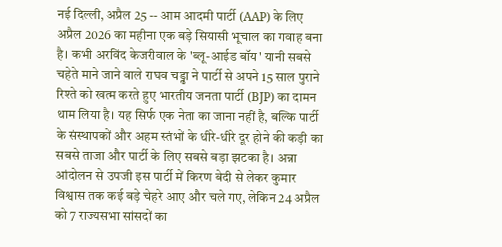नई दिल्ली, अप्रैल 25 -- आम आदमी पार्टी (AAP) के लिए अप्रैल 2026 का महीना एक बड़े सियासी भूचाल का गवाह बना है। कभी अरविंद केजरीवाल के 'ब्लू-आईड बॉय' यानी सबसे चहेते माने जाने वाले राघव चड्ढा ने पार्टी से अपने 15 साल पुराने रिश्ते को खत्म करते हुए भारतीय जनता पार्टी (BJP) का दामन थाम लिया है। यह सिर्फ एक नेता का जाना नहीं है, बल्कि पार्टी के संस्थापकों और अहम स्तंभों के धीरे-धीरे दूर होने की कड़ी का सबसे ताजा और पार्टी के लिए सबसे बड़ा झटका है। अन्ना आंदोलन से उपजी इस पार्टी में किरण बेदी से लेकर कुमार विश्वास तक कई बड़े चेहरे आए और चले गए, लेकिन 24 अप्रैल को 7 राज्यसभा सांसदों का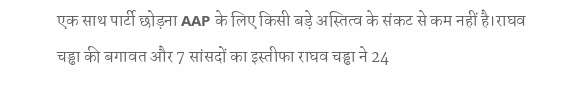एक साथ पार्टी छोड़ना AAP के लिए किसी बड़े अस्तित्व के संकट से कम नहीं है।राघव चड्ढा की बगावत और 7 सांसदों का इस्तीफा राघव चड्ढा ने 24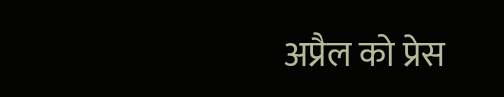अप्रैल को प्रेस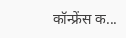कॉन्फ्रेंस क...